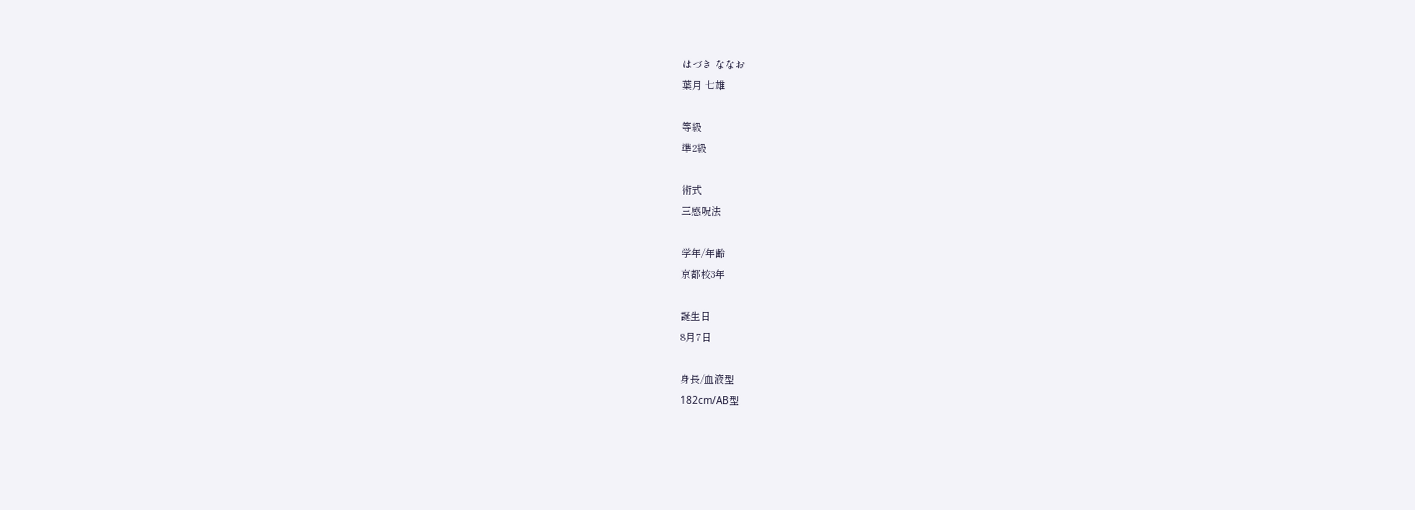はづき ななお
葉月 七雄

等級
準2級

術式
三感呪法

学年/年齢
京都校3年

誕生日
8月7日

身長/血液型
182cm/AB型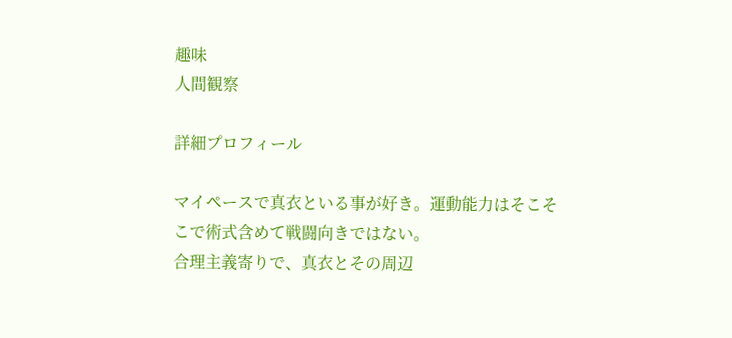趣味
人間観察

詳細プロフィール

マイペースで真衣といる事が好き。運動能力はそこそこで術式含めて戦闘向きではない。
合理主義寄りで、真衣とその周辺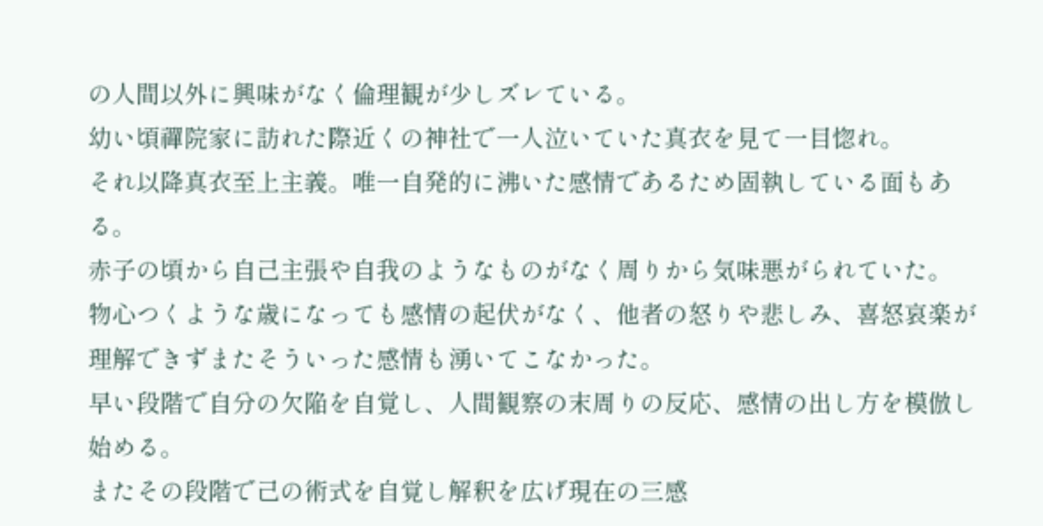の人間以外に興味がなく倫理観が少しズレている。
幼い頃禪院家に訪れた際近くの神社で一人泣いていた真衣を見て一目惚れ。
それ以降真衣至上主義。唯一自発的に沸いた感情であるため固執している面もある。
赤子の頃から自己主張や自我のようなものがなく周りから気味悪がられていた。
物心つくような歳になっても感情の起伏がなく、他者の怒りや悲しみ、喜怒哀楽が理解できずまたそういった感情も湧いてこなかった。
早い段階で自分の欠陥を自覚し、人間観察の末周りの反応、感情の出し方を模倣し始める。
またその段階で己の術式を自覚し解釈を広げ現在の三感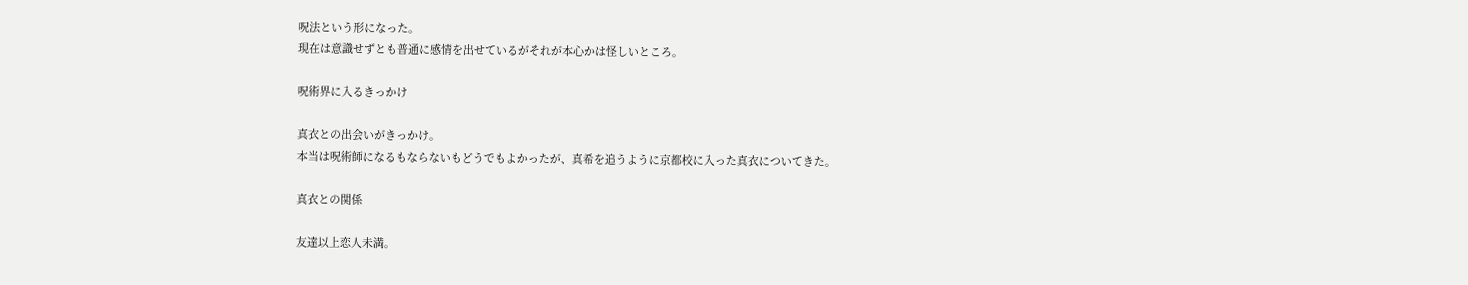呪法という形になった。
現在は意識せずとも普通に感情を出せているがそれが本心かは怪しいところ。

呪術界に入るきっかけ

真衣との出会いがきっかけ。
本当は呪術師になるもならないもどうでもよかったが、真希を追うように京都校に入った真衣についてきた。

真衣との関係

友達以上恋人未満。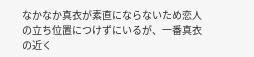なかなか真衣が素直にならないため恋人の立ち位置につけずにいるが、一番真衣の近く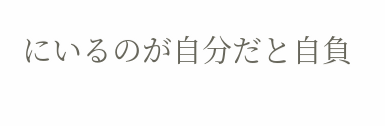にいるのが自分だと自負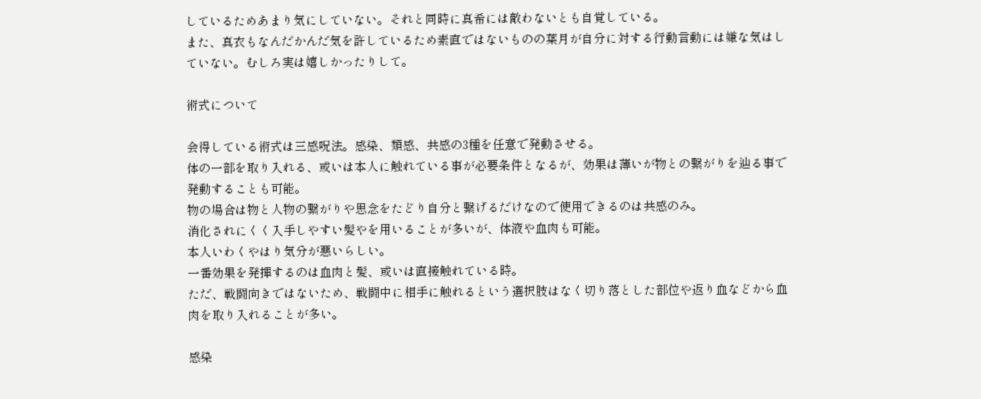しているためあまり気にしていない。それと同時に真希には敵わないとも自覚している。
また、真衣もなんだかんだ気を許しているため素直ではないものの葉月が自分に対する行動言動には嫌な気はしていない。むしろ実は嬉しかったりして。

術式について

会得している術式は三感呪法。感染、類感、共感の3種を任意で発動させる。
体の一部を取り入れる、或いは本人に触れている事が必要条件となるが、効果は薄いが物との繋がりを辿る事で発動することも可能。
物の場合は物と人物の繋がりや思念をたどり自分と繋げるだけなので使用できるのは共感のみ。
消化されにくく入手しやすい髪やを用いることが多いが、体液や血肉も可能。
本人いわくやはり気分が悪いらしい。
一番効果を発揮するのは血肉と髪、或いは直接触れている時。
ただ、戦闘向きではないため、戦闘中に相手に触れるという選択肢はなく切り落とした部位や返り血などから血肉を取り入れることが多い。

感染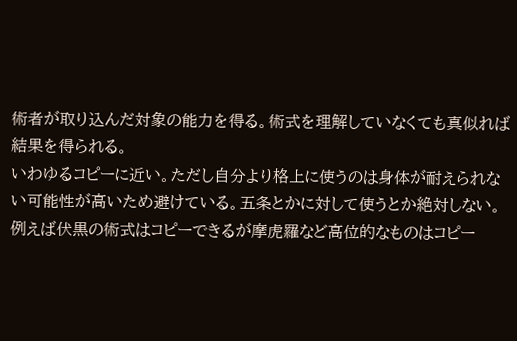術者が取り込んだ対象の能力を得る。術式を理解していなくても真似れば結果を得られる。
いわゆるコピーに近い。ただし自分より格上に使うのは身体が耐えられない可能性が高いため避けている。五条とかに対して使うとか絶対しない。
例えば伏黒の術式はコピーできるが摩虎羅など高位的なものはコピー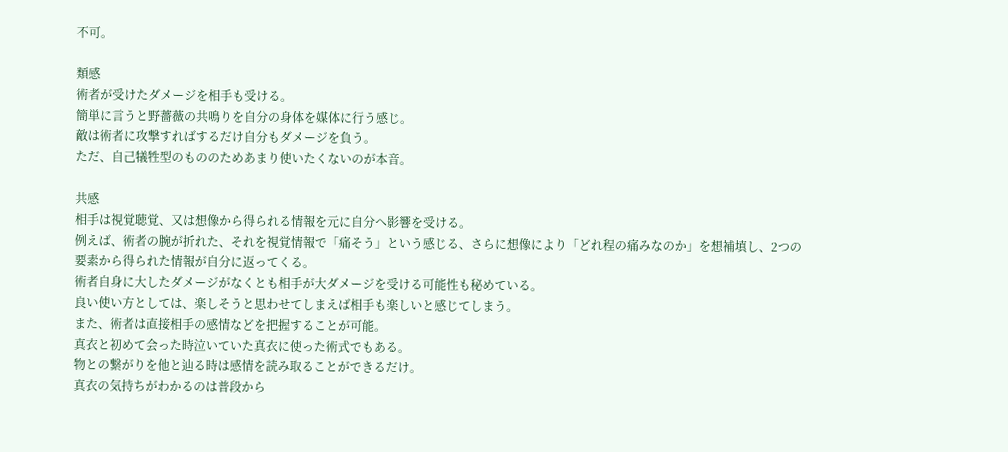不可。

類感
術者が受けたダメージを相手も受ける。
簡単に言うと野薔薇の共鳴りを自分の身体を媒体に行う感じ。
敵は術者に攻撃すればするだけ自分もダメージを負う。
ただ、自己犠牲型のもののためあまり使いたくないのが本音。

共感
相手は視覚聴覚、又は想像から得られる情報を元に自分へ影響を受ける。
例えば、術者の腕が折れた、それを視覚情報で「痛そう」という感じる、さらに想像により「どれ程の痛みなのか」を想補填し、2つの要素から得られた情報が自分に返ってくる。
術者自身に大したダメージがなくとも相手が大ダメージを受ける可能性も秘めている。
良い使い方としては、楽しそうと思わせてしまえば相手も楽しいと感じてしまう。
また、術者は直接相手の感情などを把握することが可能。
真衣と初めて会った時泣いていた真衣に使った術式でもある。
物との繋がりを他と辿る時は感情を読み取ることができるだけ。
真衣の気持ちがわかるのは普段から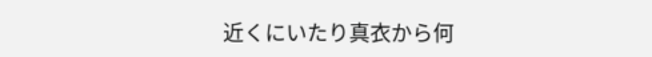近くにいたり真衣から何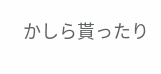かしら貰ったり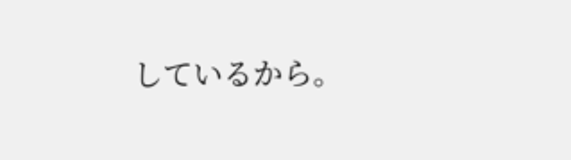しているから。